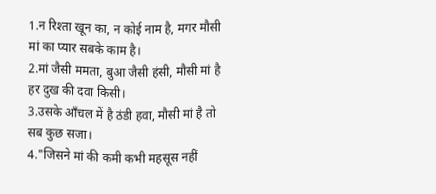1.न रिश्ता खून का, न कोई नाम है, मगर मौसी मां का प्यार सबके काम है।
2.मां जैसी ममता, बुआ जैसी हंसी, मौसी मां है हर दुख की दवा किसी।
3.उसके आँचल में है ठंडी हवा, मौसी मां है तो सब कुछ सजा।
4."जिसने मां की कमी कभी महसूस नहीं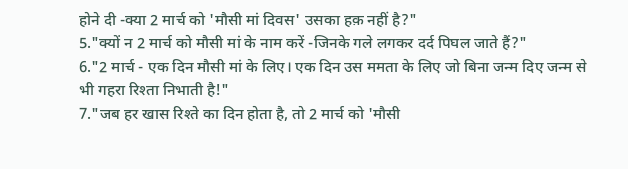होने दी -क्या 2 मार्च को 'मौसी मां दिवस' उसका हक़ नहीं है?"
5."क्यों न 2 मार्च को मौसी मां के नाम करें -जिनके गले लगकर दर्द पिघल जाते हैं?"
6."2 मार्च - एक दिन मौसी मां के लिए। एक दिन उस ममता के लिए जो बिना जन्म दिए जन्म से भी गहरा रिश्ता निभाती है!"
7."जब हर खास रिश्ते का दिन होता है, तो 2 मार्च को 'मौसी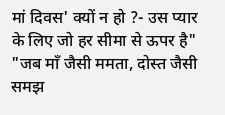मां दिवस' क्यों न हो ?- उस प्यार के लिए जो हर सीमा से ऊपर है"
"जब माँ जैसी ममता, दोस्त जैसी समझ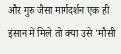और गुरु जैसा मार्गदर्शन एक ही इंसान में मिले तो क्या उसे 'मौसी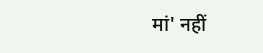मां' नहीं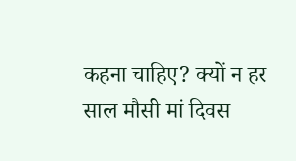कहना चाहिए? क्यों न हर साल मौसी मां दिवस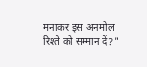मनाकर इस अनमोल रिश्ते को सम्मान दें?"